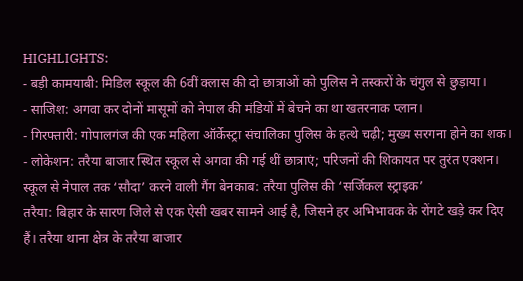HIGHLIGHTS:
- बड़ी कामयाबी: मिडिल स्कूल की 6वीं क्लास की दो छात्राओं को पुलिस ने तस्करों के चंगुल से छुड़ाया।
- साजिश: अगवा कर दोनों मासूमों को नेपाल की मंडियों में बेचने का था खतरनाक प्लान।
- गिरफ्तारी: गोपालगंज की एक महिला ऑर्केस्ट्रा संचालिका पुलिस के हत्थे चढ़ी; मुख्य सरगना होने का शक।
- लोकेशन: तरैया बाजार स्थित स्कूल से अगवा की गई थीं छात्राएं; परिजनों की शिकायत पर तुरंत एक्शन।
स्कूल से नेपाल तक ‘सौदा’ करने वाली गैंग बेनकाब: तरैया पुलिस की ‘सर्जिकल स्ट्राइक’
तरैया: बिहार के सारण जिले से एक ऐसी खबर सामने आई है, जिसने हर अभिभावक के रोंगटे खड़े कर दिए हैं। तरैया थाना क्षेत्र के तरैया बाजार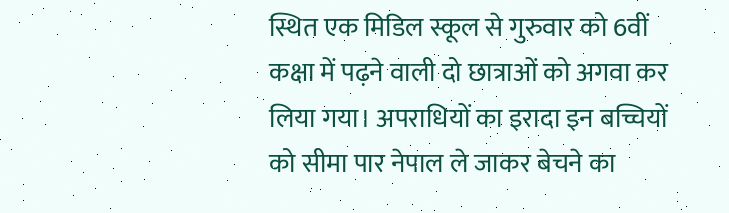स्थित एक मिडिल स्कूल से गुरुवार को 6वीं कक्षा में पढ़ने वाली दो छात्राओं को अगवा कर लिया गया। अपराधियों का इरादा इन बच्चियों को सीमा पार नेपाल ले जाकर बेचने का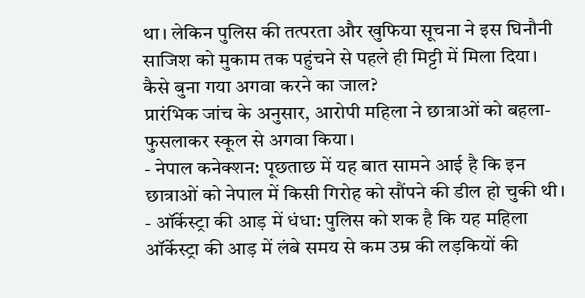था। लेकिन पुलिस की तत्परता और खुफिया सूचना ने इस घिनौनी साजिश को मुकाम तक पहुंचने से पहले ही मिट्टी में मिला दिया।
कैसे बुना गया अगवा करने का जाल?
प्रारंभिक जांच के अनुसार, आरोपी महिला ने छात्राओं को बहला-फुसलाकर स्कूल से अगवा किया।
- नेपाल कनेक्शन: पूछताछ में यह बात सामने आई है कि इन छात्राओं को नेपाल में किसी गिरोह को सौंपने की डील हो चुकी थी।
- ऑर्केस्ट्रा की आड़ में धंधा: पुलिस को शक है कि यह महिला ऑर्केस्ट्रा की आड़ में लंबे समय से कम उम्र की लड़कियों की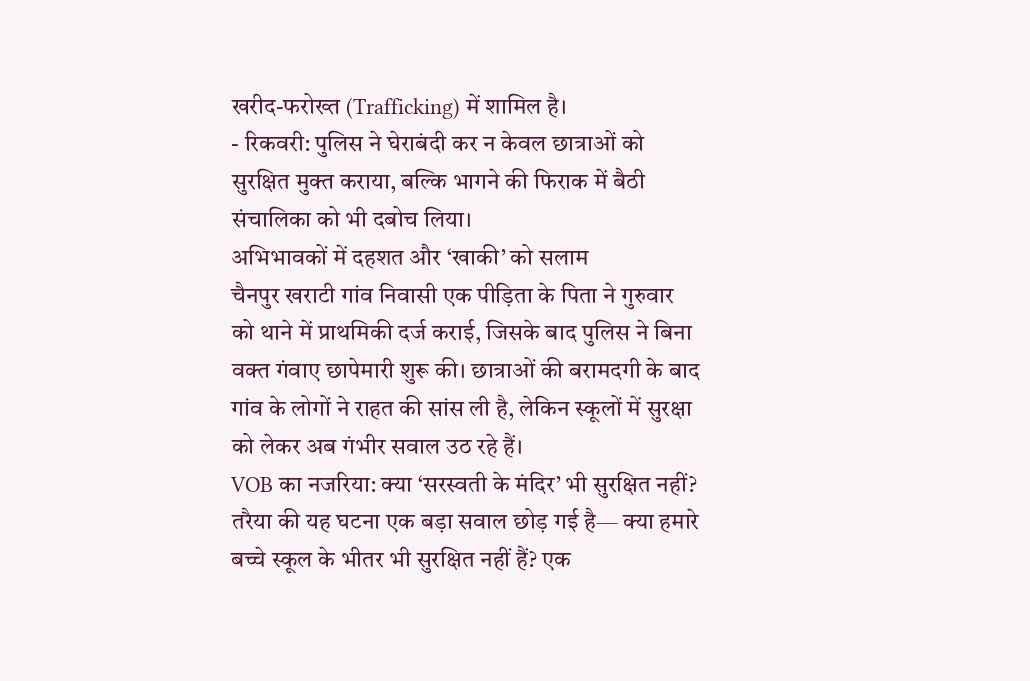खरीद-फरोख्त (Trafficking) में शामिल है।
- रिकवरी: पुलिस ने घेराबंदी कर न केवल छात्राओं को सुरक्षित मुक्त कराया, बल्कि भागने की फिराक में बैठी संचालिका को भी दबोच लिया।
अभिभावकों में दहशत और ‘खाकी’ को सलाम
चैनपुर खराटी गांव निवासी एक पीड़िता के पिता ने गुरुवार को थाने में प्राथमिकी दर्ज कराई, जिसके बाद पुलिस ने बिना वक्त गंवाए छापेमारी शुरू की। छात्राओं की बरामदगी के बाद गांव के लोगों ने राहत की सांस ली है, लेकिन स्कूलों में सुरक्षा को लेकर अब गंभीर सवाल उठ रहे हैं।
VOB का नजरिया: क्या ‘सरस्वती के मंदिर’ भी सुरक्षित नहीं?
तरैया की यह घटना एक बड़ा सवाल छोड़ गई है— क्या हमारे बच्चे स्कूल के भीतर भी सुरक्षित नहीं हैं? एक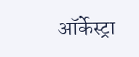ऑर्केस्ट्रा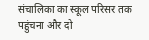संचालिका का स्कूल परिसर तक पहुंचना और दो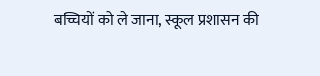बच्चियों को ले जाना, स्कूल प्रशासन की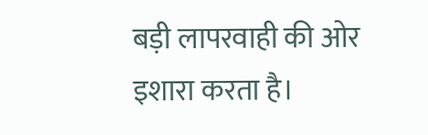बड़ी लापरवाही की ओर इशारा करता है।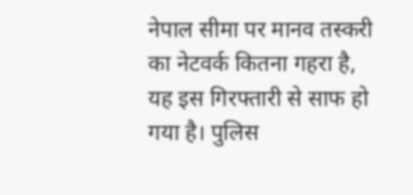नेपाल सीमा पर मानव तस्करी का नेटवर्क कितना गहरा है, यह इस गिरफ्तारी से साफ हो गया है। पुलिस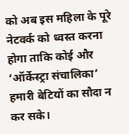को अब इस महिला के पूरे नेटवर्क को ध्वस्त करना होगा ताकि कोई और ‘ऑर्केस्ट्रा संचालिका’ हमारी बेटियों का सौदा न कर सके।